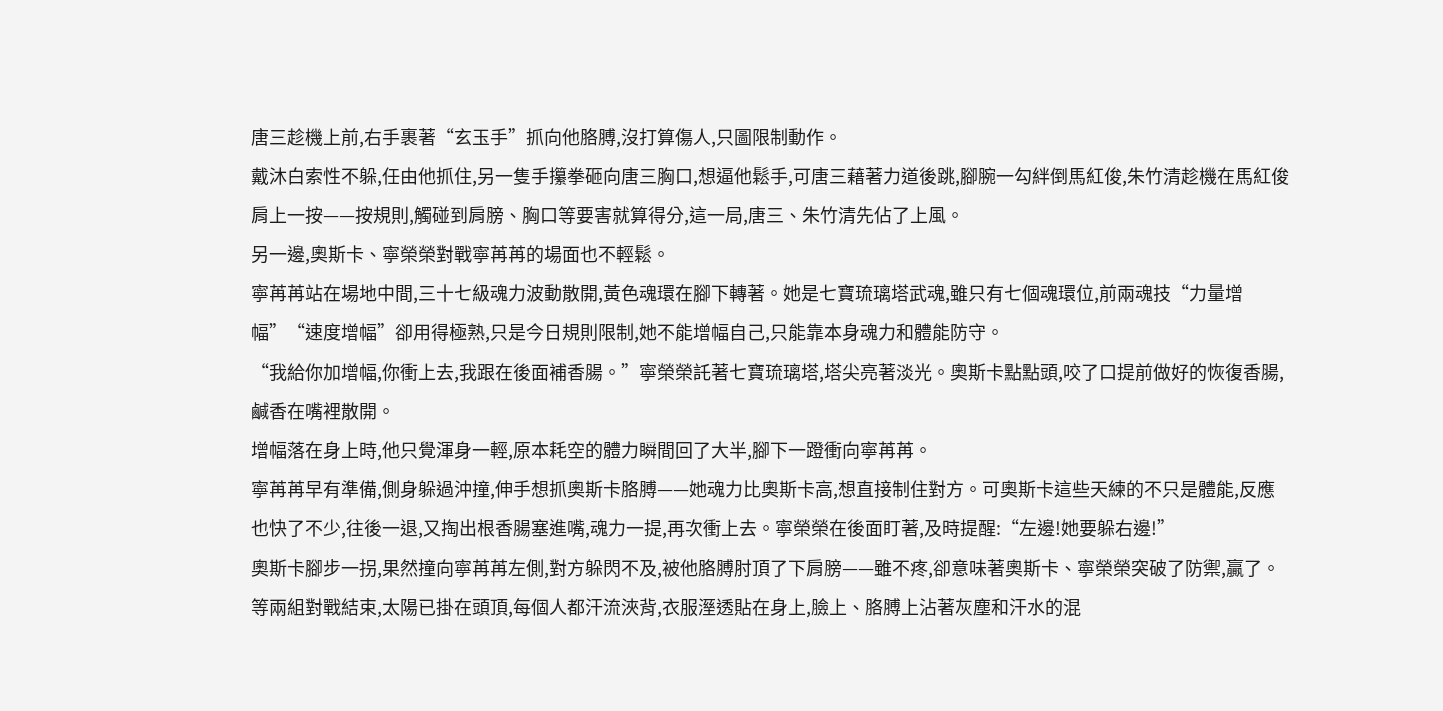唐三趁機上前,右手裹著“玄玉手”抓向他胳膊,沒打算傷人,只圖限制動作。
戴沐白索性不躲,任由他抓住,另一隻手攥拳砸向唐三胸口,想逼他鬆手,可唐三藉著力道後跳,腳腕一勾絆倒馬紅俊,朱竹清趁機在馬紅俊肩上一按——按規則,觸碰到肩膀、胸口等要害就算得分,這一局,唐三、朱竹清先佔了上風。
另一邊,奧斯卡、寧榮榮對戰寧苒苒的場面也不輕鬆。
寧苒苒站在場地中間,三十七級魂力波動散開,黃色魂環在腳下轉著。她是七寶琉璃塔武魂,雖只有七個魂環位,前兩魂技“力量增幅”“速度增幅”卻用得極熟,只是今日規則限制,她不能增幅自己,只能靠本身魂力和體能防守。
“我給你加增幅,你衝上去,我跟在後面補香腸。”寧榮榮託著七寶琉璃塔,塔尖亮著淡光。奧斯卡點點頭,咬了口提前做好的恢復香腸,鹹香在嘴裡散開。
增幅落在身上時,他只覺渾身一輕,原本耗空的體力瞬間回了大半,腳下一蹬衝向寧苒苒。
寧苒苒早有準備,側身躲過沖撞,伸手想抓奧斯卡胳膊——她魂力比奧斯卡高,想直接制住對方。可奧斯卡這些天練的不只是體能,反應也快了不少,往後一退,又掏出根香腸塞進嘴,魂力一提,再次衝上去。寧榮榮在後面盯著,及時提醒:“左邊!她要躲右邊!”
奧斯卡腳步一拐,果然撞向寧苒苒左側,對方躲閃不及,被他胳膊肘頂了下肩膀——雖不疼,卻意味著奧斯卡、寧榮榮突破了防禦,贏了。
等兩組對戰結束,太陽已掛在頭頂,每個人都汗流浹背,衣服溼透貼在身上,臉上、胳膊上沾著灰塵和汗水的混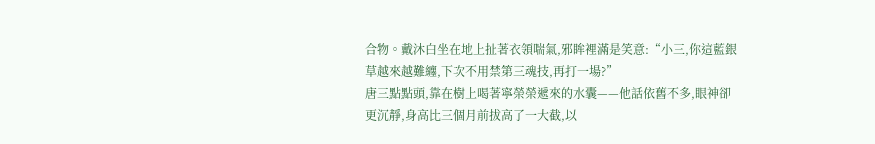合物。戴沐白坐在地上扯著衣領喘氣,邪眸裡滿是笑意:“小三,你這藍銀草越來越難纏,下次不用禁第三魂技,再打一場?”
唐三點點頭,靠在樹上喝著寧榮榮遞來的水囊——他話依舊不多,眼神卻更沉靜,身高比三個月前拔高了一大截,以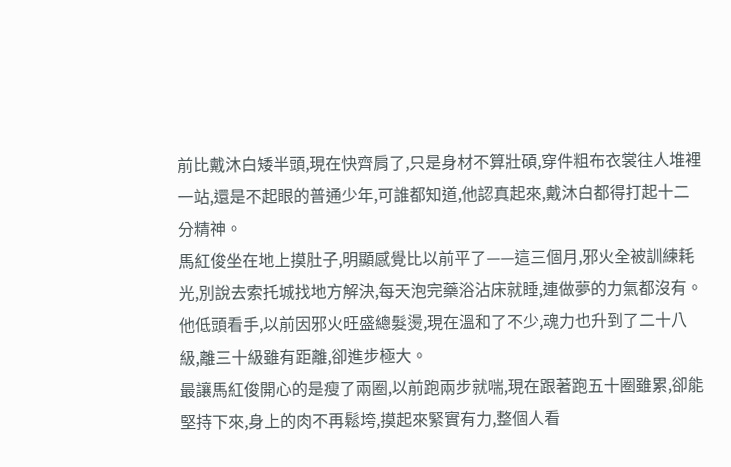前比戴沐白矮半頭,現在快齊肩了,只是身材不算壯碩,穿件粗布衣裳往人堆裡一站,還是不起眼的普通少年,可誰都知道,他認真起來,戴沐白都得打起十二分精神。
馬紅俊坐在地上摸肚子,明顯感覺比以前平了——這三個月,邪火全被訓練耗光,別說去索托城找地方解決,每天泡完藥浴沾床就睡,連做夢的力氣都沒有。
他低頭看手,以前因邪火旺盛總髮燙,現在溫和了不少,魂力也升到了二十八級,離三十級雖有距離,卻進步極大。
最讓馬紅俊開心的是瘦了兩圈,以前跑兩步就喘,現在跟著跑五十圈雖累,卻能堅持下來,身上的肉不再鬆垮,摸起來緊實有力,整個人看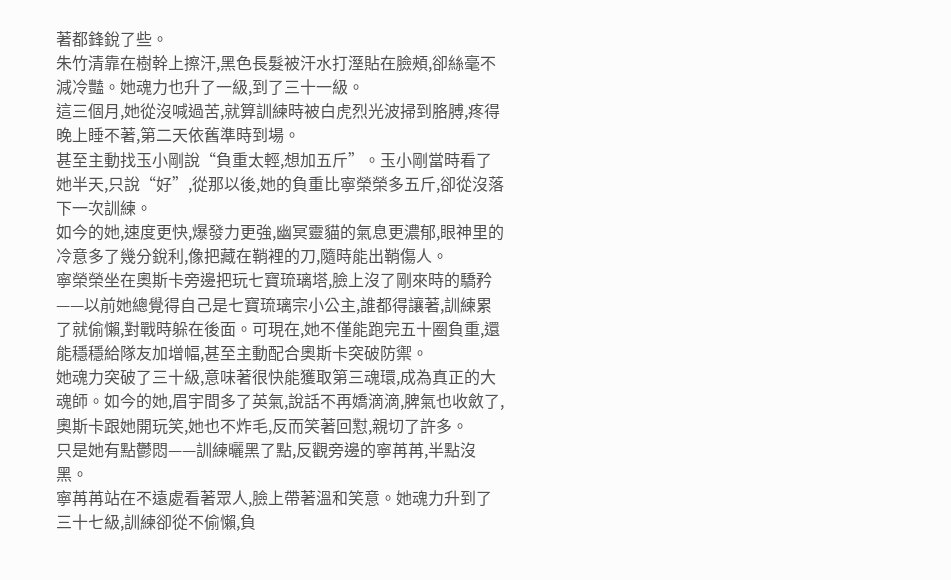著都鋒銳了些。
朱竹清靠在樹幹上擦汗,黑色長髮被汗水打溼貼在臉頰,卻絲毫不減冷豔。她魂力也升了一級,到了三十一級。
這三個月,她從沒喊過苦,就算訓練時被白虎烈光波掃到胳膊,疼得晚上睡不著,第二天依舊準時到場。
甚至主動找玉小剛說“負重太輕,想加五斤”。玉小剛當時看了她半天,只說“好”,從那以後,她的負重比寧榮榮多五斤,卻從沒落下一次訓練。
如今的她,速度更快,爆發力更強,幽冥靈貓的氣息更濃郁,眼神里的冷意多了幾分銳利,像把藏在鞘裡的刀,隨時能出鞘傷人。
寧榮榮坐在奧斯卡旁邊把玩七寶琉璃塔,臉上沒了剛來時的驕矜——以前她總覺得自己是七寶琉璃宗小公主,誰都得讓著,訓練累了就偷懶,對戰時躲在後面。可現在,她不僅能跑完五十圈負重,還能穩穩給隊友加增幅,甚至主動配合奧斯卡突破防禦。
她魂力突破了三十級,意味著很快能獲取第三魂環,成為真正的大魂師。如今的她,眉宇間多了英氣,說話不再嬌滴滴,脾氣也收斂了,奧斯卡跟她開玩笑,她也不炸毛,反而笑著回懟,親切了許多。
只是她有點鬱悶——訓練曬黑了點,反觀旁邊的寧苒苒,半點沒黑。
寧苒苒站在不遠處看著眾人,臉上帶著溫和笑意。她魂力升到了三十七級,訓練卻從不偷懶,負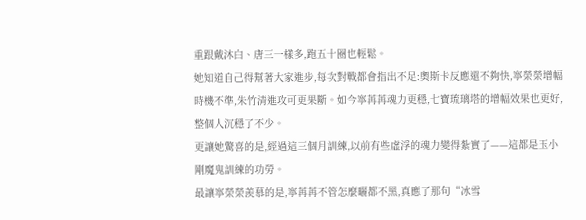重跟戴沐白、唐三一樣多,跑五十圈也輕鬆。
她知道自己得幫著大家進步,每次對戰都會指出不足:奧斯卡反應還不夠快,寧榮榮增幅時機不準,朱竹清進攻可更果斷。如今寧苒苒魂力更穩,七寶琉璃塔的增幅效果也更好,整個人沉穩了不少。
更讓她驚喜的是,經過這三個月訓練,以前有些虛浮的魂力變得紮實了——這都是玉小剛魔鬼訓練的功勞。
最讓寧榮榮羨慕的是,寧苒苒不管怎麼曬都不黑,真應了那句“冰雪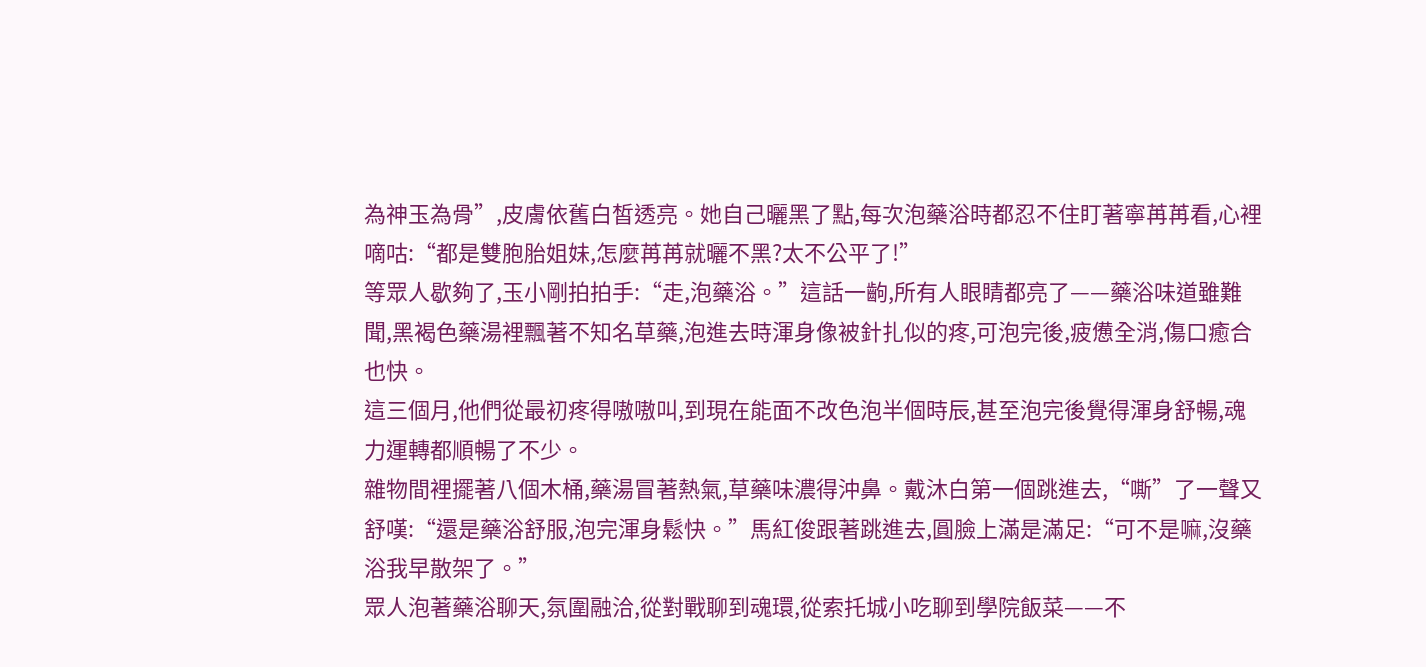為神玉為骨”,皮膚依舊白皙透亮。她自己曬黑了點,每次泡藥浴時都忍不住盯著寧苒苒看,心裡嘀咕:“都是雙胞胎姐妹,怎麼苒苒就曬不黑?太不公平了!”
等眾人歇夠了,玉小剛拍拍手:“走,泡藥浴。”這話一齣,所有人眼睛都亮了——藥浴味道雖難聞,黑褐色藥湯裡飄著不知名草藥,泡進去時渾身像被針扎似的疼,可泡完後,疲憊全消,傷口癒合也快。
這三個月,他們從最初疼得嗷嗷叫,到現在能面不改色泡半個時辰,甚至泡完後覺得渾身舒暢,魂力運轉都順暢了不少。
雜物間裡擺著八個木桶,藥湯冒著熱氣,草藥味濃得沖鼻。戴沐白第一個跳進去,“嘶”了一聲又舒嘆:“還是藥浴舒服,泡完渾身鬆快。”馬紅俊跟著跳進去,圓臉上滿是滿足:“可不是嘛,沒藥浴我早散架了。”
眾人泡著藥浴聊天,氛圍融洽,從對戰聊到魂環,從索托城小吃聊到學院飯菜——不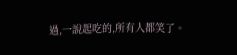過,一說起吃的,所有人都笑了。